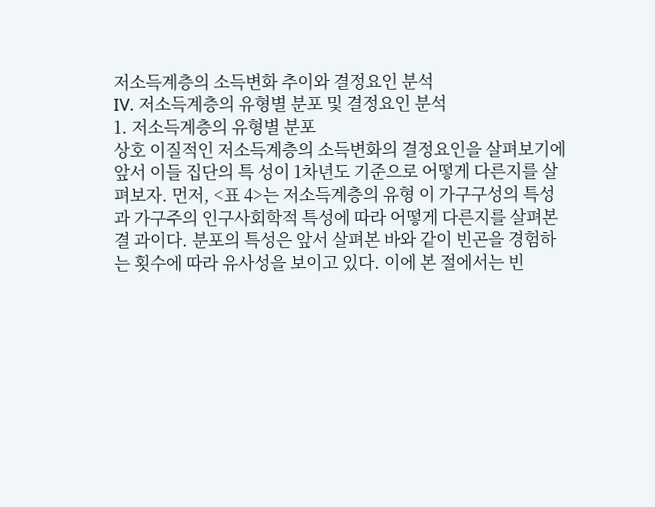저소득계층의 소득변화 추이와 결정요인 분석
IV. 저소득계층의 유형별 분포 및 결정요인 분석
1. 저소득계층의 유형별 분포
상호 이질적인 저소득계층의 소득변화의 결정요인을 살펴보기에 앞서 이들 집단의 특 성이 1차년도 기준으로 어떻게 다른지를 살펴보자. 먼저, <표 4>는 저소득계층의 유형 이 가구구성의 특성과 가구주의 인구사회학적 특성에 따라 어떻게 다른지를 살펴본 결 과이다. 분포의 특성은 앞서 살펴본 바와 같이 빈곤을 경험하는 횟수에 따라 유사성을 보이고 있다. 이에 본 절에서는 빈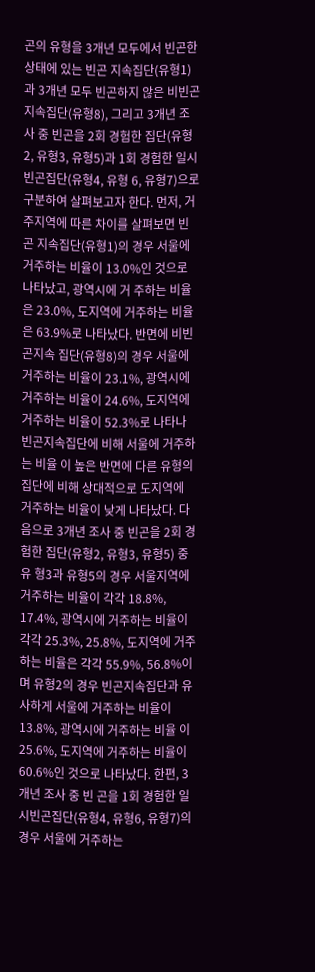곤의 유형을 3개년 모두에서 빈곤한 상태에 있는 빈곤 지속집단(유형1)과 3개년 모두 빈곤하지 않은 비빈곤지속집단(유형8), 그리고 3개년 조사 중 빈곤을 2회 경험한 집단(유형2, 유형3, 유형5)과 1회 경험한 일시빈곤집단(유형4, 유형 6, 유형7)으로 구분하여 살펴보고자 한다. 먼저, 거주지역에 따른 차이를 살펴보면 빈곤 지속집단(유형1)의 경우 서울에 거주하는 비율이 13.0%인 것으로 나타났고, 광역시에 거 주하는 비율은 23.0%, 도지역에 거주하는 비율은 63.9%로 나타났다. 반면에 비빈곤지속 집단(유형8)의 경우 서울에 거주하는 비율이 23.1%, 광역시에 거주하는 비율이 24.6%, 도지역에 거주하는 비율이 52.3%로 나타나 빈곤지속집단에 비해 서울에 거주하는 비율 이 높은 반면에 다른 유형의 집단에 비해 상대적으로 도지역에 거주하는 비율이 낮게 나타났다. 다음으로 3개년 조사 중 빈곤을 2회 경험한 집단(유형2, 유형3, 유형5) 중 유 형3과 유형5의 경우 서울지역에 거주하는 비율이 각각 18.8%, 17.4%, 광역시에 거주하는 비율이 각각 25.3%, 25.8%, 도지역에 거주하는 비율은 각각 55.9%, 56.8%이며 유형2의 경우 빈곤지속집단과 유사하게 서울에 거주하는 비율이 13.8%, 광역시에 거주하는 비율 이 25.6%, 도지역에 거주하는 비율이 60.6%인 것으로 나타났다. 한편, 3개년 조사 중 빈 곤을 1회 경험한 일시빈곤집단(유형4, 유형6, 유형7)의 경우 서울에 거주하는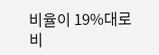비율이 19%대로 비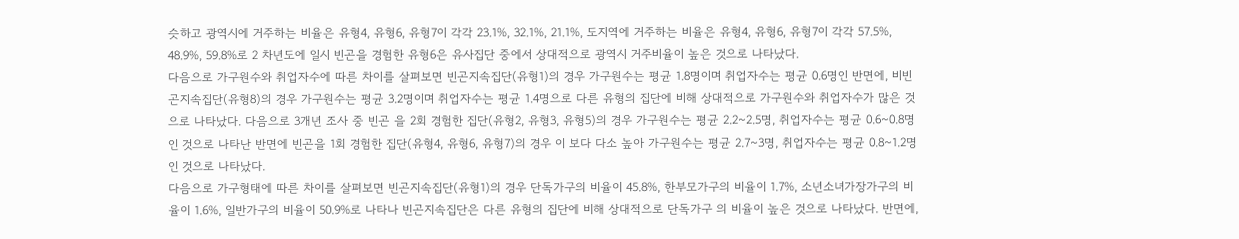슷하고 광역시에 거주하는 비율은 유형4, 유형6, 유형7이 각각 23.1%, 32.1%, 21.1%, 도지역에 거주하는 비율은 유형4, 유형6, 유형7이 각각 57.5%, 48.9%, 59.8%로 2 차년도에 일시 빈곤을 경험한 유형6은 유사집단 중에서 상대적으로 광역시 거주비율이 높은 것으로 나타났다.
다음으로 가구원수와 취업자수에 따른 차이를 살펴보면 빈곤지속집단(유형1)의 경우 가구원수는 평균 1.8명이며 취업자수는 평균 0.6명인 반면에, 비빈곤지속집단(유형8)의 경우 가구원수는 평균 3.2명이며 취업자수는 평균 1.4명으로 다른 유형의 집단에 비해 상대적으로 가구원수와 취업자수가 많은 것으로 나타났다. 다음으로 3개년 조사 중 빈곤 을 2회 경험한 집단(유형2, 유형3, 유형5)의 경우 가구원수는 평균 2.2~2.5명, 취업자수는 평균 0.6~0.8명인 것으로 나타난 반면에 빈곤을 1회 경험한 집단(유형4, 유형6, 유형7)의 경우 이 보다 다소 높아 가구원수는 평균 2.7~3명, 취업자수는 평균 0.8~1.2명인 것으로 나타났다.
다음으로 가구형태에 따른 차이를 살펴보면 빈곤지속집단(유형1)의 경우 단독가구의 비율이 45.8%, 한부모가구의 비율이 1.7%, 소년소녀가장가구의 비율이 1.6%, 일반가구의 비율이 50.9%로 나타나 빈곤지속집단은 다른 유형의 집단에 비해 상대적으로 단독가구 의 비율이 높은 것으로 나타났다. 반면에,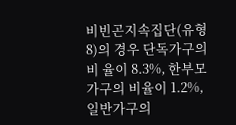비빈곤지속집단(유형8)의 경우 단독가구의 비 율이 8.3%, 한부모가구의 비율이 1.2%, 일반가구의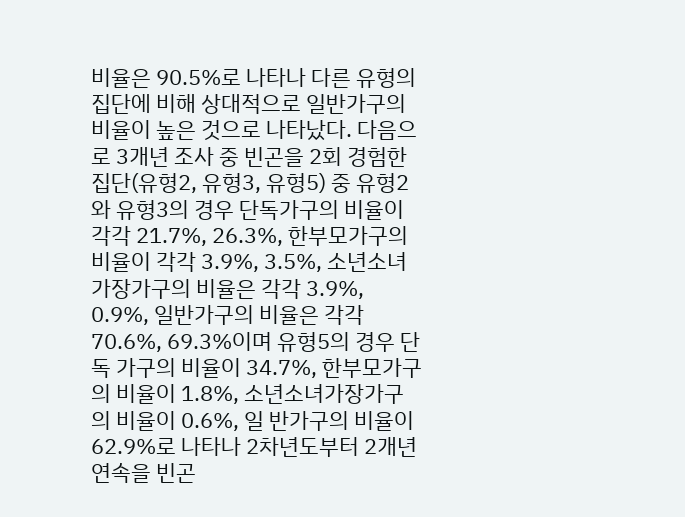비율은 90.5%로 나타나 다른 유형의 집단에 비해 상대적으로 일반가구의 비율이 높은 것으로 나타났다. 다음으로 3개년 조사 중 빈곤을 2회 경험한 집단(유형2, 유형3, 유형5) 중 유형2와 유형3의 경우 단독가구의 비율이 각각 21.7%, 26.3%, 한부모가구의 비율이 각각 3.9%, 3.5%, 소년소녀가장가구의 비율은 각각 3.9%, 0.9%, 일반가구의 비율은 각각 70.6%, 69.3%이며 유형5의 경우 단독 가구의 비율이 34.7%, 한부모가구의 비율이 1.8%, 소년소녀가장가구의 비율이 0.6%, 일 반가구의 비율이 62.9%로 나타나 2차년도부터 2개년 연속을 빈곤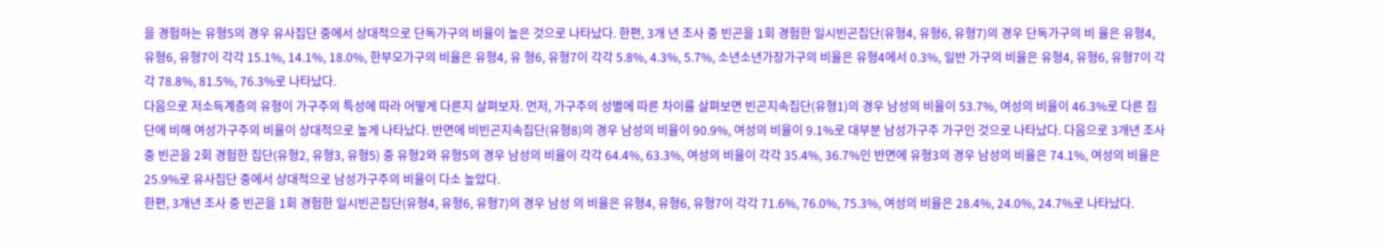을 경험하는 유형5의 경우 유사집단 중에서 상대적으로 단독가구의 비율이 높은 것으로 나타났다. 한편, 3개 년 조사 중 빈곤을 1회 경험한 일시빈곤집단(유형4, 유형6, 유형7)의 경우 단독가구의 비 율은 유형4, 유형6, 유형7이 각각 15.1%, 14.1%, 18.0%, 한부모가구의 비율은 유형4, 유 형6, 유형7이 각각 5.8%, 4.3%, 5.7%, 소년소년가장가구의 비율은 유형4에서 0.3%, 일반 가구의 비율은 유형4, 유형6, 유형7이 각각 78.8%, 81.5%, 76.3%로 나타났다.
다음으로 저소득계층의 유형이 가구주의 특성에 따라 어떻게 다른지 살펴보자. 먼저, 가구주의 성별에 따른 차이를 살펴보면 빈곤지속집단(유형1)의 경우 남성의 비율이 53.7%, 여성의 비율이 46.3%로 다른 집단에 비해 여성가구주의 비율이 상대적으로 높게 나타났다. 반면에 비빈곤지속집단(유형8)의 경우 남성의 비율이 90.9%, 여성의 비율이 9.1%로 대부분 남성가구주 가구인 것으로 나타났다. 다음으로 3개년 조사 중 빈곤을 2회 경험한 집단(유형2, 유형3, 유형5) 중 유형2와 유형5의 경우 남성의 비율이 각각 64.4%, 63.3%, 여성의 비율이 각각 35.4%, 36.7%인 반면에 유형3의 경우 남성의 비율은 74.1%, 여성의 비율은 25.9%로 유사집단 중에서 상대적으로 남성가구주의 비율이 다소 높았다.
한편, 3개년 조사 중 빈곤을 1회 경험한 일시빈곤집단(유형4, 유형6, 유형7)의 경우 남성 의 비율은 유형4, 유형6, 유형7이 각각 71.6%, 76.0%, 75.3%, 여성의 비율은 28.4%, 24.0%, 24.7%로 나타났다.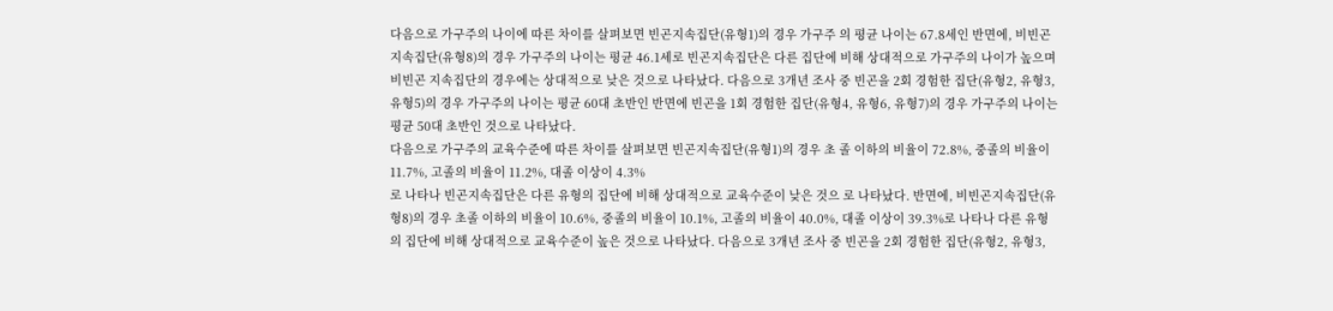다음으로 가구주의 나이에 따른 차이를 살펴보면 빈곤지속집단(유형1)의 경우 가구주 의 평균 나이는 67.8세인 반면에, 비빈곤지속집단(유형8)의 경우 가구주의 나이는 평균 46.1세로 빈곤지속집단은 다른 집단에 비해 상대적으로 가구주의 나이가 높으며 비빈곤 지속집단의 경우에는 상대적으로 낮은 것으로 나타났다. 다음으로 3개년 조사 중 빈곤을 2회 경험한 집단(유형2, 유형3, 유형5)의 경우 가구주의 나이는 평균 60대 초반인 반면에 빈곤을 1회 경험한 집단(유형4, 유형6, 유형7)의 경우 가구주의 나이는 평균 50대 초반인 것으로 나타났다.
다음으로 가구주의 교육수준에 따른 차이를 살펴보면 빈곤지속집단(유형1)의 경우 초 졸 이하의 비율이 72.8%, 중졸의 비율이 11.7%, 고졸의 비율이 11.2%, 대졸 이상이 4.3%
로 나타나 빈곤지속집단은 다른 유형의 집단에 비해 상대적으로 교육수준이 낮은 것으 로 나타났다. 반면에, 비빈곤지속집단(유형8)의 경우 초졸 이하의 비율이 10.6%, 중졸의 비율이 10.1%, 고졸의 비율이 40.0%, 대졸 이상이 39.3%로 나타나 다른 유형의 집단에 비해 상대적으로 교육수준이 높은 것으로 나타났다. 다음으로 3개년 조사 중 빈곤을 2회 경험한 집단(유형2, 유형3,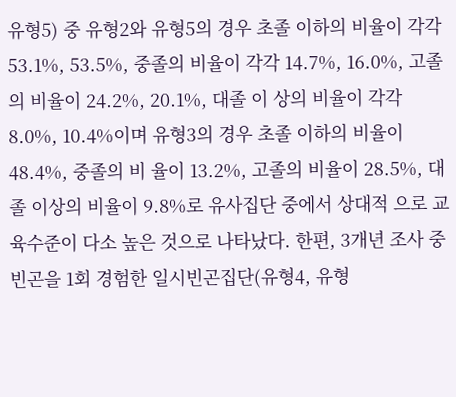유형5) 중 유형2와 유형5의 경우 초졸 이하의 비율이 각각 53.1%, 53.5%, 중졸의 비율이 각각 14.7%, 16.0%, 고졸의 비율이 24.2%, 20.1%, 대졸 이 상의 비율이 각각 8.0%, 10.4%이며 유형3의 경우 초졸 이하의 비율이 48.4%, 중졸의 비 율이 13.2%, 고졸의 비율이 28.5%, 대졸 이상의 비율이 9.8%로 유사집단 중에서 상대적 으로 교육수준이 다소 높은 것으로 나타났다. 한편, 3개년 조사 중 빈곤을 1회 경험한 일시빈곤집단(유형4, 유형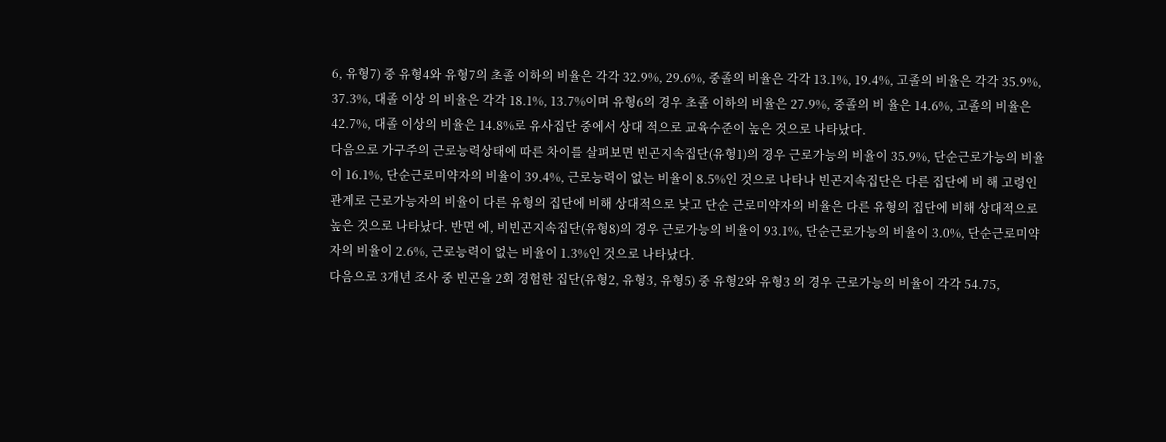6, 유형7) 중 유형4와 유형7의 초졸 이하의 비율은 각각 32.9%, 29.6%, 중졸의 비율은 각각 13.1%, 19.4%, 고졸의 비율은 각각 35.9%, 37.3%, 대졸 이상 의 비율은 각각 18.1%, 13.7%이며 유형6의 경우 초졸 이하의 비율은 27.9%, 중졸의 비 율은 14.6%, 고졸의 비율은 42.7%, 대졸 이상의 비율은 14.8%로 유사집단 중에서 상대 적으로 교육수준이 높은 것으로 나타났다.
다음으로 가구주의 근로능력상태에 따른 차이를 살펴보면 빈곤지속집단(유형1)의 경우 근로가능의 비율이 35.9%, 단순근로가능의 비율이 16.1%, 단순근로미약자의 비율이 39.4%, 근로능력이 없는 비율이 8.5%인 것으로 나타나 빈곤지속집단은 다른 집단에 비 해 고령인 관계로 근로가능자의 비율이 다른 유형의 집단에 비해 상대적으로 낮고 단순 근로미약자의 비율은 다른 유형의 집단에 비해 상대적으로 높은 것으로 나타났다. 반면 에, 비빈곤지속집단(유형8)의 경우 근로가능의 비율이 93.1%, 단순근로가능의 비율이 3.0%, 단순근로미약자의 비율이 2.6%, 근로능력이 없는 비율이 1.3%인 것으로 나타났다.
다음으로 3개년 조사 중 빈곤을 2회 경험한 집단(유형2, 유형3, 유형5) 중 유형2와 유형3 의 경우 근로가능의 비율이 각각 54.75,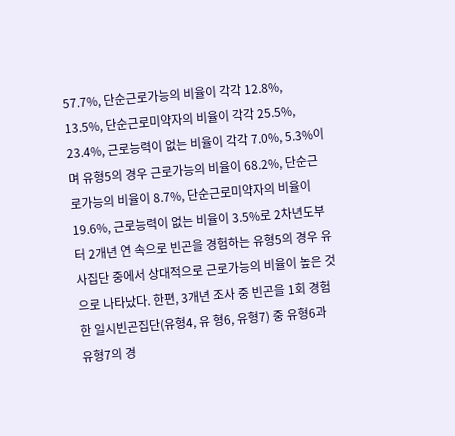57.7%, 단순근로가능의 비율이 각각 12.8%, 13.5%, 단순근로미약자의 비율이 각각 25.5%, 23.4%, 근로능력이 없는 비율이 각각 7.0%, 5.3%이며 유형5의 경우 근로가능의 비율이 68.2%, 단순근로가능의 비율이 8.7%, 단순근로미약자의 비율이 19.6%, 근로능력이 없는 비율이 3.5%로 2차년도부터 2개년 연 속으로 빈곤을 경험하는 유형5의 경우 유사집단 중에서 상대적으로 근로가능의 비율이 높은 것으로 나타났다. 한편, 3개년 조사 중 빈곤을 1회 경험한 일시빈곤집단(유형4, 유 형6, 유형7) 중 유형6과 유형7의 경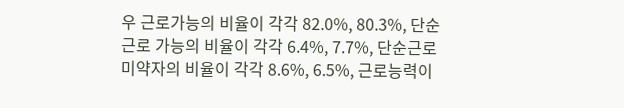우 근로가능의 비율이 각각 82.0%, 80.3%, 단순근로 가능의 비율이 각각 6.4%, 7.7%, 단순근로미약자의 비율이 각각 8.6%, 6.5%, 근로능력이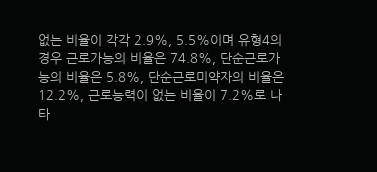없는 비율이 각각 2.9%, 5.5%이며 유형4의 경우 근로가능의 비율은 74.8%, 단순근로가 능의 비율은 5.8%, 단순근로미약자의 비율은 12.2%, 근로능력이 없는 비율이 7.2%로 나 타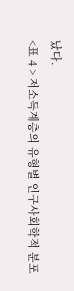났다.
<표 4 > 저소득계층의 유형별 인구사회학적 분포